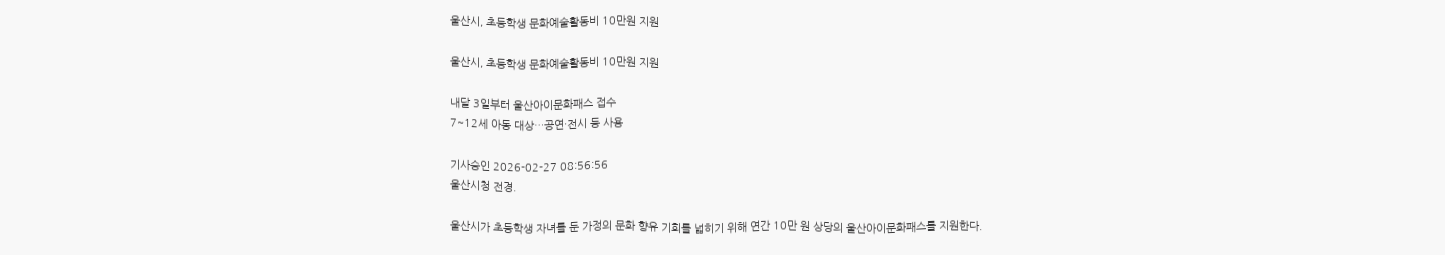울산시, 초등학생 문화예술활동비 10만원 지원

울산시, 초등학생 문화예술활동비 10만원 지원

내달 3일부터 울산아이문화패스 접수
7~12세 아동 대상…공연·전시 등 사용

기사승인 2026-02-27 08:56:56
울산시청 전경.

울산시가 초등학생 자녀를 둔 가정의 문화 향유 기회를 넓히기 위해 연간 10만 원 상당의 울산아이문화패스를 지원한다.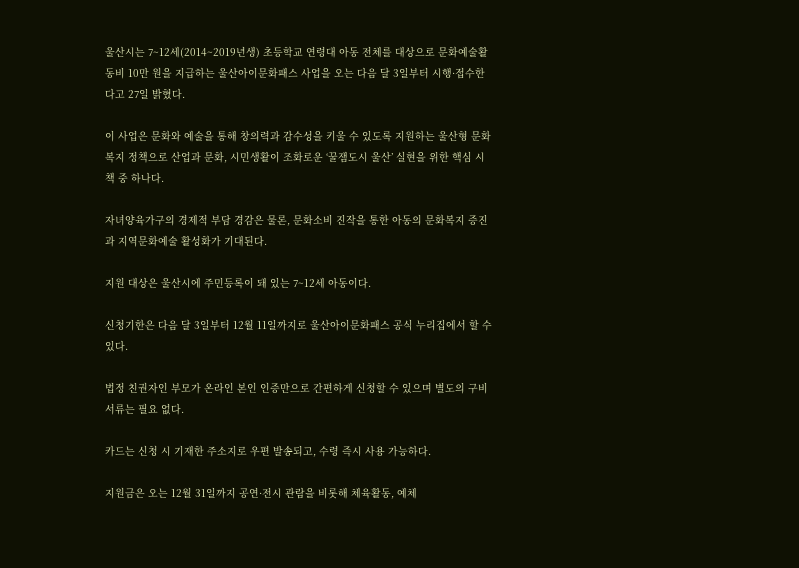울산시는 7~12세(2014~2019년생) 초등학교 연령대 아동 전체를 대상으로 문화예술활동비 10만 원을 지급하는 울산아이문화패스 사업을 오는 다음 달 3일부터 시행·접수한다고 27일 밝혔다.

이 사업은 문화와 예술을 통해 창의력과 감수성을 키울 수 있도록 지원하는 울산형 문화복지 정책으로 산업과 문화, 시민생활이 조화로운 ‘꿀잼도시 울산’ 실현을 위한 핵심 시책 중 하나다.

자녀양육가구의 경제적 부담 경감은 물론, 문화소비 진작을 통한 아동의 문화복지 증진과 지역문화예술 활성화가 기대된다.

지원 대상은 울산시에 주민등록이 돼 있는 7~12세 아동이다.

신청기한은 다음 달 3일부터 12월 11일까지로 울산아이문화패스 공식 누리집에서 할 수 있다.

법정 친권자인 부모가 온라인 본인 인증만으로 간편하게 신청할 수 있으며 별도의 구비서류는 필요 없다.

카드는 신청 시 기재한 주소지로 우편 발송되고, 수령 즉시 사용 가능하다.

지원금은 오는 12월 31일까지 공연·전시 관람을 비롯해 체육활동, 예체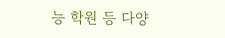능 학원 등 다양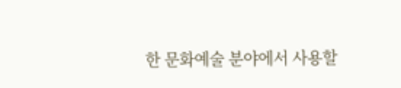한 문화예술 분야에서 사용할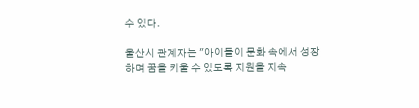수 있다.

울산시 관계자는 "아이들이 문화 속에서 성장하며 꿈을 키울 수 있도록 지원을 지속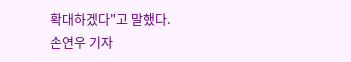확대하겠다"고 말했다.
손연우 기자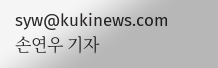syw@kukinews.com
손연우 기자